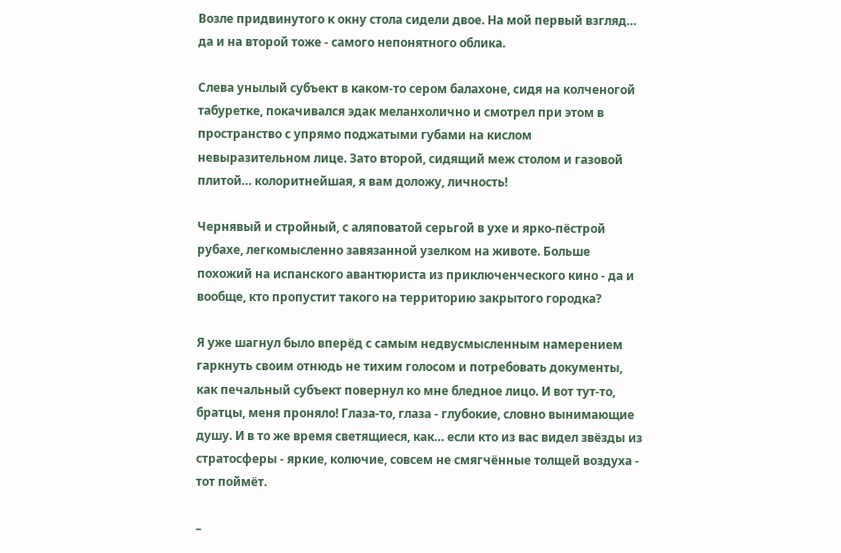Возле придвинутого к окну стола сидели двое. На мой первый взгляд… да и на второй тоже - самого непонятного облика.

Слева унылый субъект в каком-то сером балахоне, сидя на колченогой табуретке, покачивался эдак меланхолично и смотрел при этом в пространство с упрямо поджатыми губами на кислом невыразительном лице. Зато второй, сидящий меж столом и газовой плитой… колоритнейшая, я вам доложу, личность!

Чернявый и стройный, с аляповатой серьгой в ухе и ярко-пёстрой рубахе, легкомысленно завязанной узелком на животе. Больше похожий на испанского авантюриста из приключенческого кино - да и вообще, кто пропустит такого на территорию закрытого городка?

Я уже шагнул было вперёд с самым недвусмысленным намерением гаркнуть своим отнюдь не тихим голосом и потребовать документы, как печальный субъект повернул ко мне бледное лицо. И вот тут-то, братцы, меня проняло! Глаза-то, глаза - глубокие, словно вынимающие душу. И в то же время светящиеся, как… если кто из вас видел звёзды из стратосферы - яркие, колючие, совсем не смягчённые толщей воздуха - тот поймёт.

–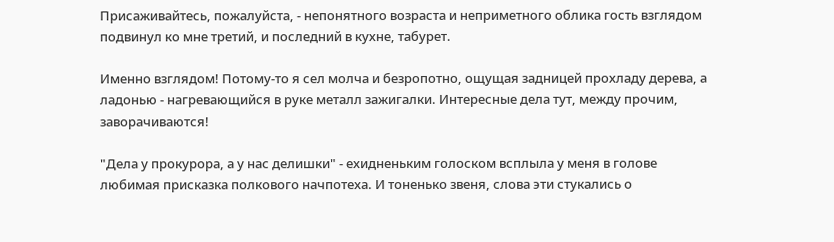Присаживайтесь, пожалуйста, - непонятного возраста и неприметного облика гость взглядом подвинул ко мне третий, и последний в кухне, табурет.

Именно взглядом! Потому-то я сел молча и безропотно, ощущая задницей прохладу дерева, а ладонью - нагревающийся в руке металл зажигалки. Интересные дела тут, между прочим, заворачиваются!

"Дела у прокурора, а у нас делишки" - ехидненьким голоском всплыла у меня в голове любимая присказка полкового начпотеха. И тоненько звеня, слова эти стукались о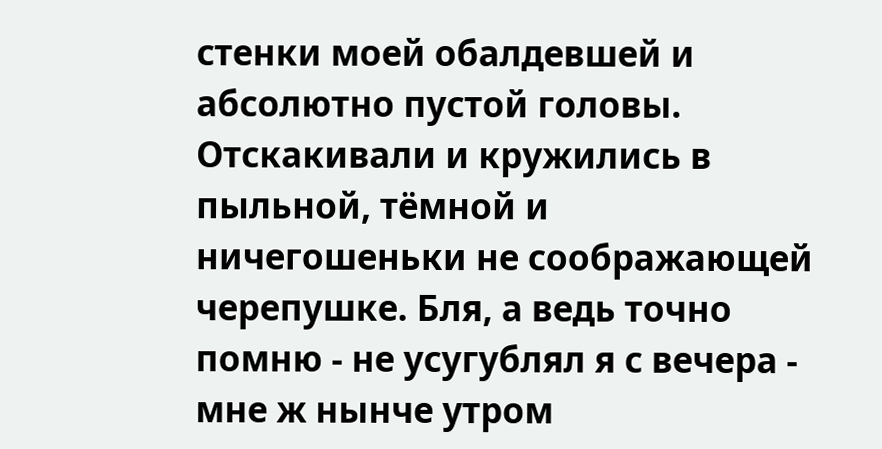стенки моей обалдевшей и абсолютно пустой головы. Отскакивали и кружились в пыльной, тёмной и ничегошеньки не соображающей черепушке. Бля, а ведь точно помню - не усугублял я с вечера - мне ж нынче утром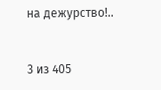на дежурство!..



3 из 405